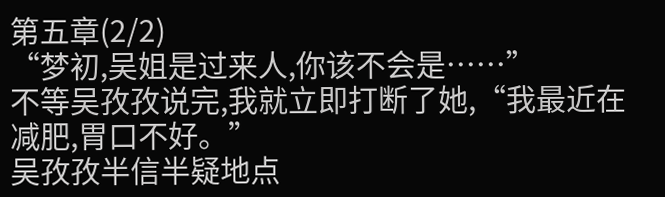第五章(2/2)
“梦初,吴姐是过来人,你该不会是……”
不等吴孜孜说完,我就立即打断了她,“我最近在减肥,胃口不好。”
吴孜孜半信半疑地点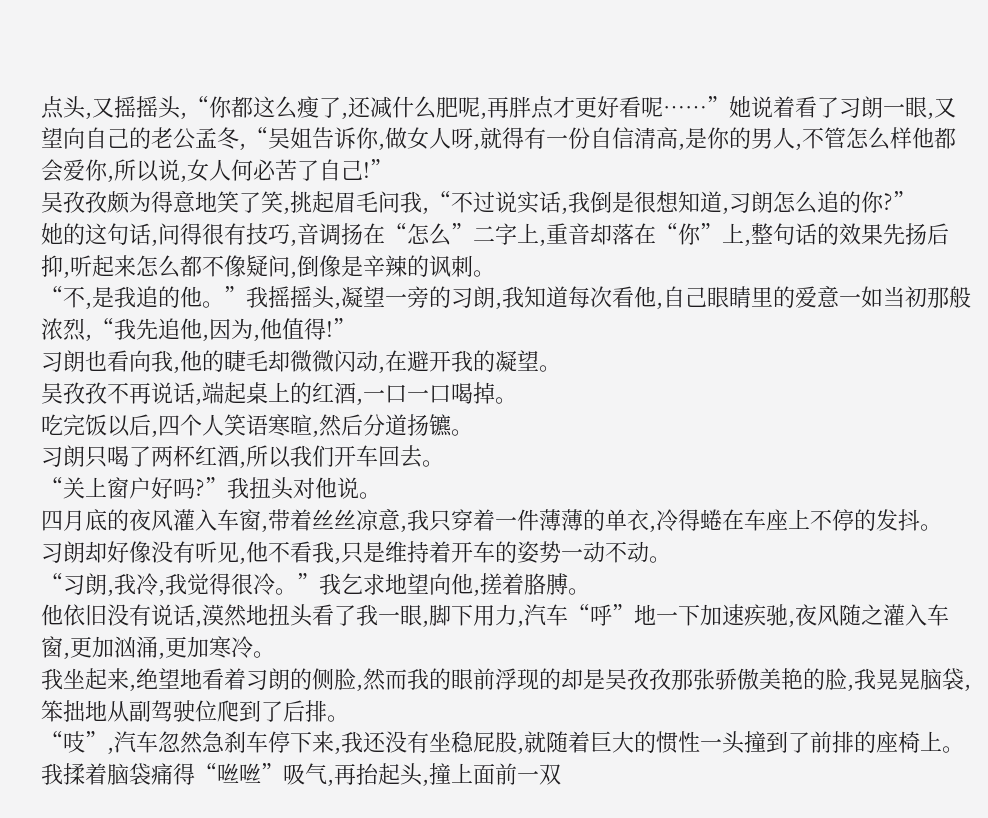点头,又摇摇头,“你都这么瘦了,还减什么肥呢,再胖点才更好看呢……”她说着看了习朗一眼,又望向自己的老公孟冬,“吴姐告诉你,做女人呀,就得有一份自信清高,是你的男人,不管怎么样他都会爱你,所以说,女人何必苦了自己!”
吴孜孜颇为得意地笑了笑,挑起眉毛问我,“不过说实话,我倒是很想知道,习朗怎么追的你?”
她的这句话,问得很有技巧,音调扬在“怎么”二字上,重音却落在“你”上,整句话的效果先扬后抑,听起来怎么都不像疑问,倒像是辛辣的讽刺。
“不,是我追的他。”我摇摇头,凝望一旁的习朗,我知道每次看他,自己眼睛里的爱意一如当初那般浓烈,“我先追他,因为,他值得!”
习朗也看向我,他的睫毛却微微闪动,在避开我的凝望。
吴孜孜不再说话,端起桌上的红酒,一口一口喝掉。
吃完饭以后,四个人笑语寒暄,然后分道扬镳。
习朗只喝了两杯红酒,所以我们开车回去。
“关上窗户好吗?”我扭头对他说。
四月底的夜风灌入车窗,带着丝丝凉意,我只穿着一件薄薄的单衣,冷得蜷在车座上不停的发抖。
习朗却好像没有听见,他不看我,只是维持着开车的姿势一动不动。
“习朗,我冷,我觉得很冷。”我乞求地望向他,搓着胳膊。
他依旧没有说话,漠然地扭头看了我一眼,脚下用力,汽车“呼”地一下加速疾驰,夜风随之灌入车窗,更加汹涌,更加寒冷。
我坐起来,绝望地看着习朗的侧脸,然而我的眼前浮现的却是吴孜孜那张骄傲美艳的脸,我晃晃脑袋,笨拙地从副驾驶位爬到了后排。
“吱”,汽车忽然急刹车停下来,我还没有坐稳屁股,就随着巨大的惯性一头撞到了前排的座椅上。
我揉着脑袋痛得“咝咝”吸气,再抬起头,撞上面前一双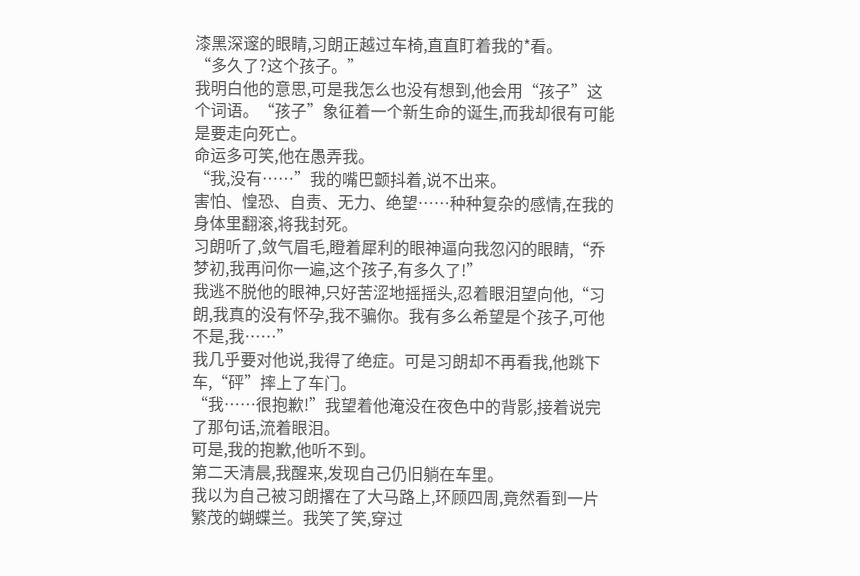漆黑深邃的眼睛,习朗正越过车椅,直直盯着我的*看。
“多久了?这个孩子。”
我明白他的意思,可是我怎么也没有想到,他会用“孩子”这个词语。“孩子”象征着一个新生命的诞生,而我却很有可能是要走向死亡。
命运多可笑,他在愚弄我。
“我,没有……”我的嘴巴颤抖着,说不出来。
害怕、惶恐、自责、无力、绝望……种种复杂的感情,在我的身体里翻滚,将我封死。
习朗听了,敛气眉毛,瞪着犀利的眼神逼向我忽闪的眼睛,“乔梦初,我再问你一遍,这个孩子,有多久了!”
我逃不脱他的眼神,只好苦涩地摇摇头,忍着眼泪望向他,“习朗,我真的没有怀孕,我不骗你。我有多么希望是个孩子,可他不是,我……”
我几乎要对他说,我得了绝症。可是习朗却不再看我,他跳下车,“砰”摔上了车门。
“我……很抱歉!”我望着他淹没在夜色中的背影,接着说完了那句话,流着眼泪。
可是,我的抱歉,他听不到。
第二天清晨,我醒来,发现自己仍旧躺在车里。
我以为自己被习朗撂在了大马路上,环顾四周,竟然看到一片繁茂的蝴蝶兰。我笑了笑,穿过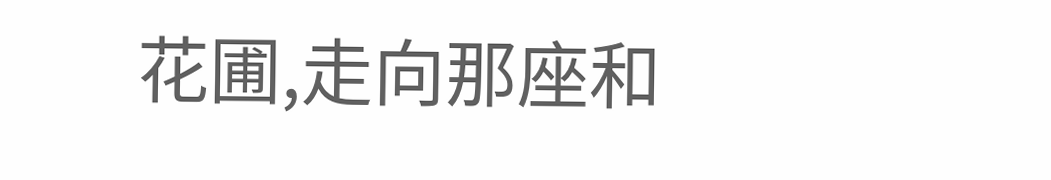花圃,走向那座和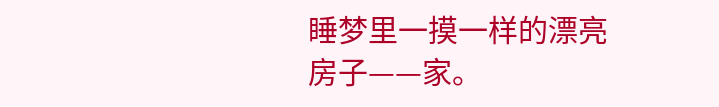睡梦里一摸一样的漂亮房子——家。